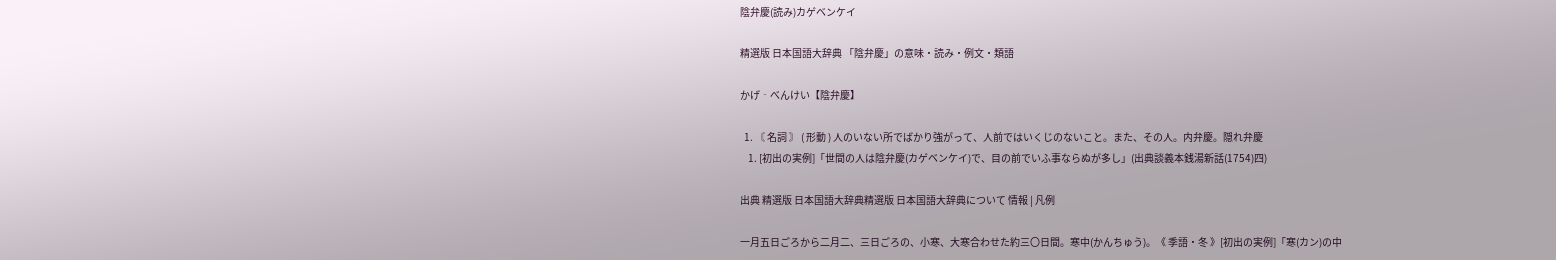陰弁慶(読み)カゲベンケイ

精選版 日本国語大辞典 「陰弁慶」の意味・読み・例文・類語

かげ‐べんけい【陰弁慶】

  1. 〘 名詞 〙 ( 形動 ) 人のいない所でばかり強がって、人前ではいくじのないこと。また、その人。内弁慶。隠れ弁慶
    1. [初出の実例]「世間の人は陰弁慶(カゲベンケイ)で、目の前でいふ事ならぬが多し」(出典談義本銭湯新話(1754)四)

出典 精選版 日本国語大辞典精選版 日本国語大辞典について 情報 | 凡例

一月五日ごろから二月二、三日ごろの、小寒、大寒合わせた約三〇日間。寒中(かんちゅう)。《 季語・冬 》[初出の実例]「寒(カン)の中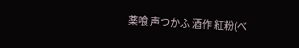薬喰 声つかふ 酒作 紅粉(べ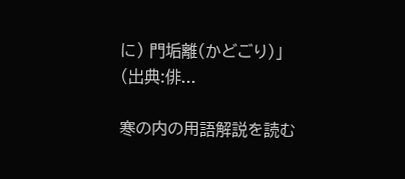に) 門垢離(かどごり)」(出典:俳...

寒の内の用語解説を読む